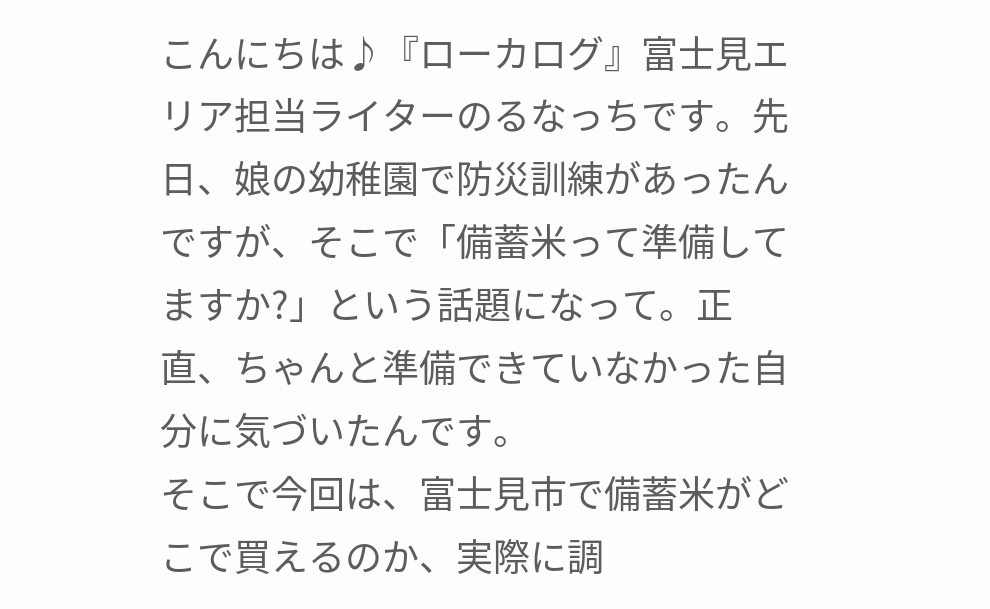こんにちは♪『ローカログ』富士見エリア担当ライターのるなっちです。先日、娘の幼稚園で防災訓練があったんですが、そこで「備蓄米って準備してますか?」という話題になって。正直、ちゃんと準備できていなかった自分に気づいたんです。
そこで今回は、富士見市で備蓄米がどこで買えるのか、実際に調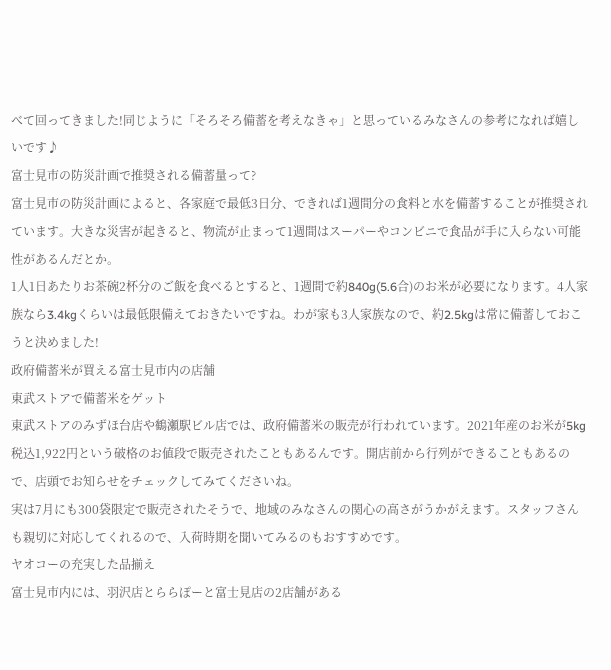べて回ってきました!同じように「そろそろ備蓄を考えなきゃ」と思っているみなさんの参考になれば嬉しいです♪
富士見市の防災計画で推奨される備蓄量って?
富士見市の防災計画によると、各家庭で最低3日分、できれば1週間分の食料と水を備蓄することが推奨されています。大きな災害が起きると、物流が止まって1週間はスーパーやコンビニで食品が手に入らない可能性があるんだとか。
1人1日あたりお茶碗2杯分のご飯を食べるとすると、1週間で約840g(5.6合)のお米が必要になります。4人家族なら3.4kgくらいは最低限備えておきたいですね。わが家も3人家族なので、約2.5kgは常に備蓄しておこうと決めました!
政府備蓄米が買える富士見市内の店舗
東武ストアで備蓄米をゲット
東武ストアのみずほ台店や鶴瀬駅ビル店では、政府備蓄米の販売が行われています。2021年産のお米が5kg税込1,922円という破格のお値段で販売されたこともあるんです。開店前から行列ができることもあるので、店頭でお知らせをチェックしてみてくださいね。
実は7月にも300袋限定で販売されたそうで、地域のみなさんの関心の高さがうかがえます。スタッフさんも親切に対応してくれるので、入荷時期を聞いてみるのもおすすめです。
ヤオコーの充実した品揃え
富士見市内には、羽沢店とららぽーと富士見店の2店舗がある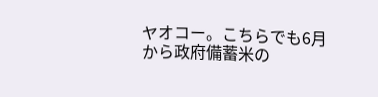ヤオコー。こちらでも6月から政府備蓄米の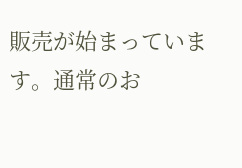販売が始まっています。通常のお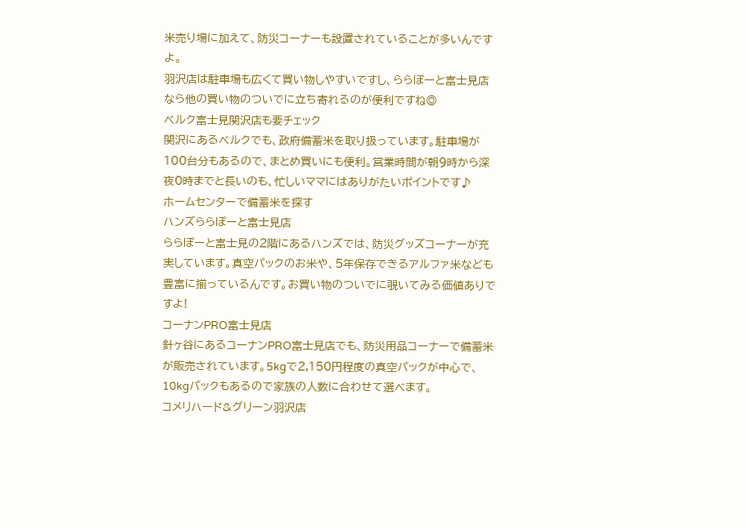米売り場に加えて、防災コーナーも設置されていることが多いんですよ。
羽沢店は駐車場も広くて買い物しやすいですし、ららぽーと富士見店なら他の買い物のついでに立ち寄れるのが便利ですね◎
ベルク富士見関沢店も要チェック
関沢にあるベルクでも、政府備蓄米を取り扱っています。駐車場が100台分もあるので、まとめ買いにも便利。営業時間が朝9時から深夜0時までと長いのも、忙しいママにはありがたいポイントです♪
ホームセンターで備蓄米を探す
ハンズららぽーと富士見店
ららぽーと富士見の2階にあるハンズでは、防災グッズコーナーが充実しています。真空パックのお米や、5年保存できるアルファ米なども豊富に揃っているんです。お買い物のついでに覗いてみる価値ありですよ!
コーナンPRO富士見店
針ヶ谷にあるコーナンPRO富士見店でも、防災用品コーナーで備蓄米が販売されています。5kgで2,150円程度の真空パックが中心で、10kgパックもあるので家族の人数に合わせて選べます。
コメリハード&グリーン羽沢店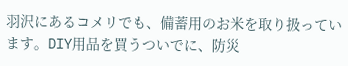羽沢にあるコメリでも、備蓄用のお米を取り扱っています。DIY用品を買うついでに、防災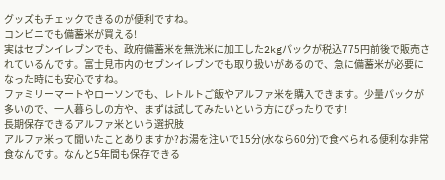グッズもチェックできるのが便利ですね。
コンビニでも備蓄米が買える!
実はセブンイレブンでも、政府備蓄米を無洗米に加工した2kgパックが税込775円前後で販売されているんです。富士見市内のセブンイレブンでも取り扱いがあるので、急に備蓄米が必要になった時にも安心ですね。
ファミリーマートやローソンでも、レトルトご飯やアルファ米を購入できます。少量パックが多いので、一人暮らしの方や、まずは試してみたいという方にぴったりです!
長期保存できるアルファ米という選択肢
アルファ米って聞いたことありますか?お湯を注いで15分(水なら60分)で食べられる便利な非常食なんです。なんと5年間も保存できる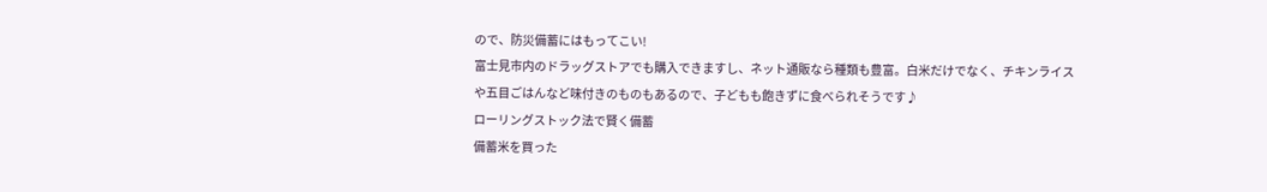ので、防災備蓄にはもってこい!
富士見市内のドラッグストアでも購入できますし、ネット通販なら種類も豊富。白米だけでなく、チキンライスや五目ごはんなど味付きのものもあるので、子どもも飽きずに食べられそうです♪
ローリングストック法で賢く備蓄
備蓄米を買った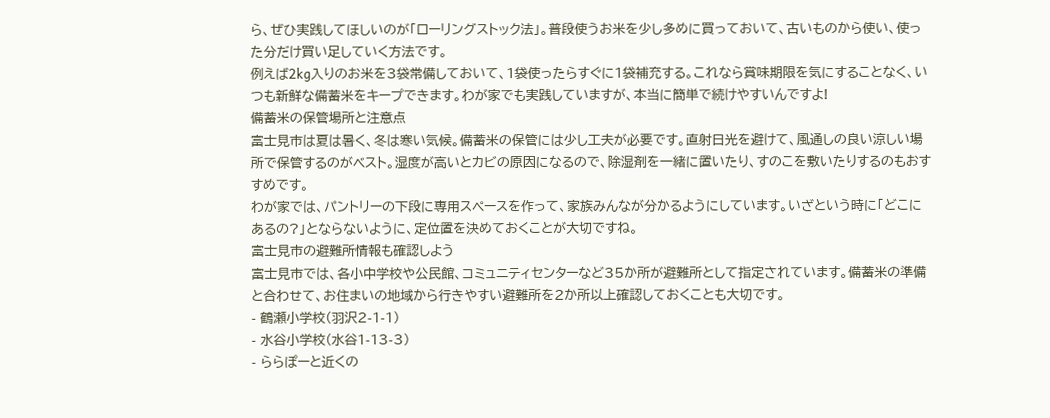ら、ぜひ実践してほしいのが「ローリングストック法」。普段使うお米を少し多めに買っておいて、古いものから使い、使った分だけ買い足していく方法です。
例えば2kg入りのお米を3袋常備しておいて、1袋使ったらすぐに1袋補充する。これなら賞味期限を気にすることなく、いつも新鮮な備蓄米をキープできます。わが家でも実践していますが、本当に簡単で続けやすいんですよ!
備蓄米の保管場所と注意点
富士見市は夏は暑く、冬は寒い気候。備蓄米の保管には少し工夫が必要です。直射日光を避けて、風通しの良い涼しい場所で保管するのがベスト。湿度が高いとカビの原因になるので、除湿剤を一緒に置いたり、すのこを敷いたりするのもおすすめです。
わが家では、パントリーの下段に専用スペースを作って、家族みんなが分かるようにしています。いざという時に「どこにあるの?」とならないように、定位置を決めておくことが大切ですね。
富士見市の避難所情報も確認しよう
富士見市では、各小中学校や公民館、コミュニティセンターなど35か所が避難所として指定されています。備蓄米の準備と合わせて、お住まいの地域から行きやすい避難所を2か所以上確認しておくことも大切です。
- 鶴瀬小学校(羽沢2-1-1)
- 水谷小学校(水谷1-13-3)
- ららぽーと近くの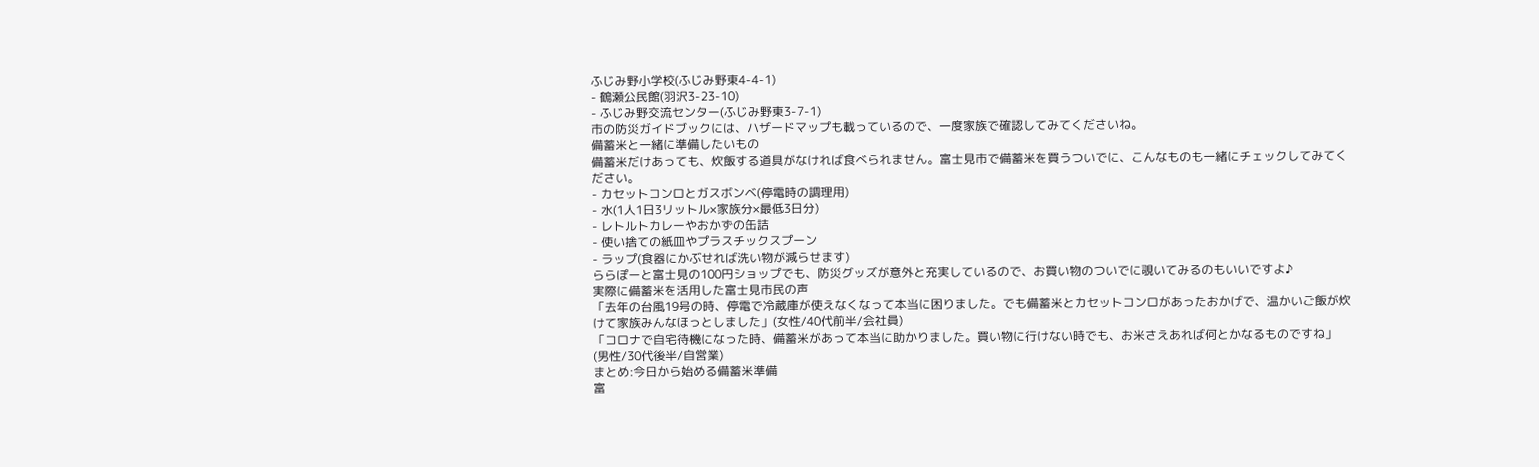ふじみ野小学校(ふじみ野東4-4-1)
- 鶴瀬公民館(羽沢3-23-10)
- ふじみ野交流センター(ふじみ野東3-7-1)
市の防災ガイドブックには、ハザードマップも載っているので、一度家族で確認してみてくださいね。
備蓄米と一緒に準備したいもの
備蓄米だけあっても、炊飯する道具がなければ食べられません。富士見市で備蓄米を買うついでに、こんなものも一緒にチェックしてみてください。
- カセットコンロとガスボンベ(停電時の調理用)
- 水(1人1日3リットル×家族分×最低3日分)
- レトルトカレーやおかずの缶詰
- 使い捨ての紙皿やプラスチックスプーン
- ラップ(食器にかぶせれば洗い物が減らせます)
ららぽーと富士見の100円ショップでも、防災グッズが意外と充実しているので、お買い物のついでに覗いてみるのもいいですよ♪
実際に備蓄米を活用した富士見市民の声
「去年の台風19号の時、停電で冷蔵庫が使えなくなって本当に困りました。でも備蓄米とカセットコンロがあったおかげで、温かいご飯が炊けて家族みんなほっとしました」(女性/40代前半/会社員)
「コロナで自宅待機になった時、備蓄米があって本当に助かりました。買い物に行けない時でも、お米さえあれば何とかなるものですね」(男性/30代後半/自営業)
まとめ:今日から始める備蓄米準備
富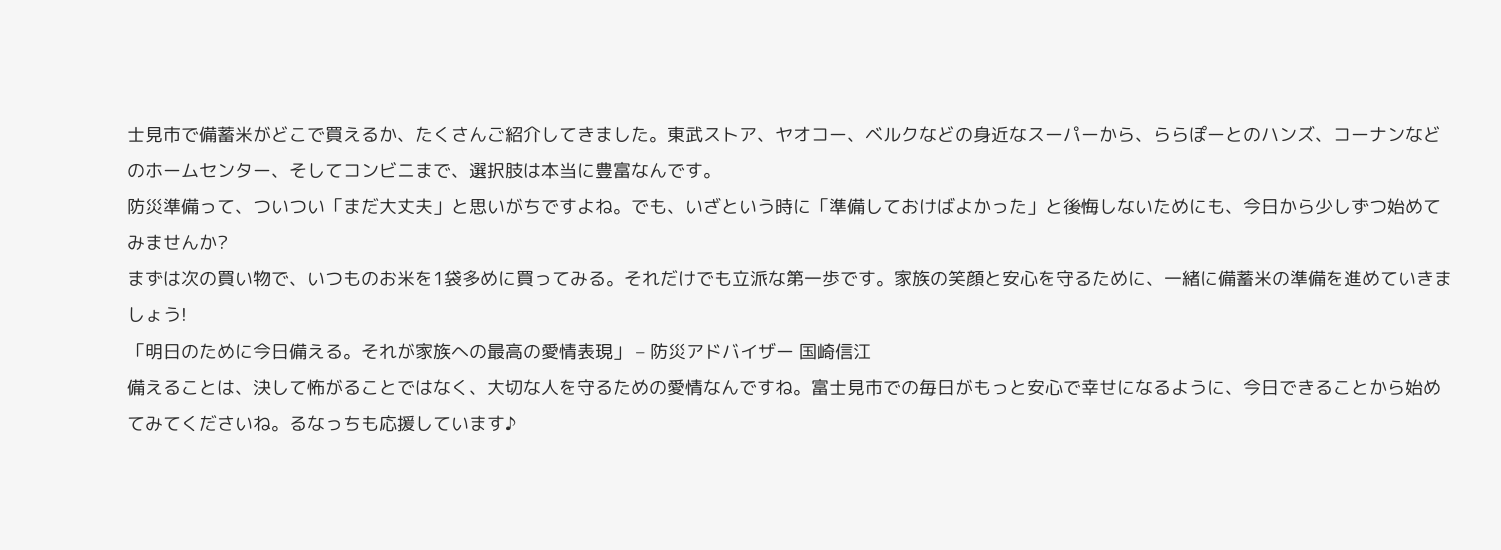士見市で備蓄米がどこで買えるか、たくさんご紹介してきました。東武ストア、ヤオコー、ベルクなどの身近なスーパーから、ららぽーとのハンズ、コーナンなどのホームセンター、そしてコンビニまで、選択肢は本当に豊富なんです。
防災準備って、ついつい「まだ大丈夫」と思いがちですよね。でも、いざという時に「準備しておけばよかった」と後悔しないためにも、今日から少しずつ始めてみませんか?
まずは次の買い物で、いつものお米を1袋多めに買ってみる。それだけでも立派な第一歩です。家族の笑顔と安心を守るために、一緒に備蓄米の準備を進めていきましょう!
「明日のために今日備える。それが家族への最高の愛情表現」 – 防災アドバイザー 国崎信江
備えることは、決して怖がることではなく、大切な人を守るための愛情なんですね。富士見市での毎日がもっと安心で幸せになるように、今日できることから始めてみてくださいね。るなっちも応援しています♪